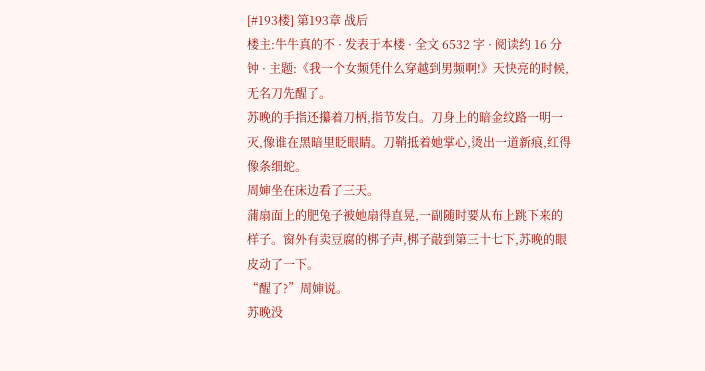[#193楼] 第193章 战后
楼主:牛牛真的不 · 发表于本楼 · 全文 6532 字 · 阅读约 16 分钟 · 主题:《我一个女频凭什么穿越到男频啊!》天快亮的时候,无名刀先醒了。
苏晚的手指还攥着刀柄,指节发白。刀身上的暗金纹路一明一灭,像谁在黑暗里眨眼睛。刀鞘抵着她掌心,烫出一道新痕,红得像条细蛇。
周婶坐在床边看了三天。
蒲扇面上的肥兔子被她扇得直晃,一副随时要从布上跳下来的样子。窗外有卖豆腐的梆子声,梆子敲到第三十七下,苏晚的眼皮动了一下。
“醒了?”周婶说。
苏晚没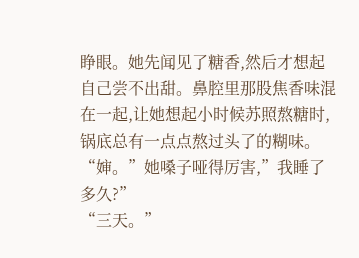睁眼。她先闻见了糖香,然后才想起自己尝不出甜。鼻腔里那股焦香味混在一起,让她想起小时候苏照熬糖时,锅底总有一点点熬过头了的糊味。
“婶。”她嗓子哑得厉害,”我睡了多久?”
“三天。”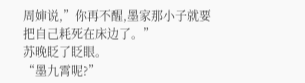周婶说,”你再不醒,墨家那小子就要把自己耗死在床边了。”
苏晚眨了眨眼。
“墨九霄呢?”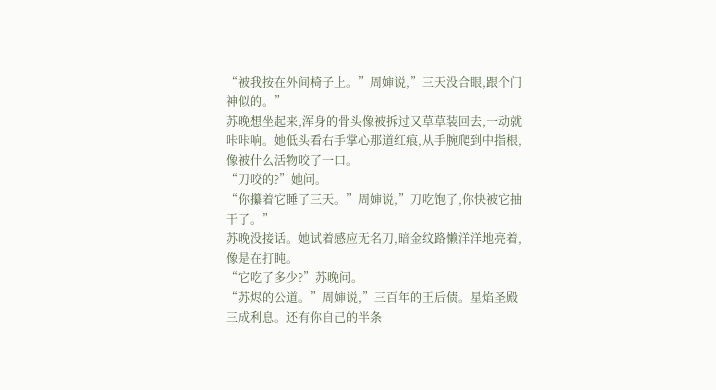“被我按在外间椅子上。”周婶说,”三天没合眼,跟个门神似的。”
苏晚想坐起来,浑身的骨头像被拆过又草草装回去,一动就咔咔响。她低头看右手掌心那道红痕,从手腕爬到中指根,像被什么活物咬了一口。
“刀咬的?”她问。
“你攥着它睡了三天。”周婶说,”刀吃饱了,你快被它抽干了。”
苏晚没接话。她试着感应无名刀,暗金纹路懒洋洋地亮着,像是在打盹。
“它吃了多少?”苏晚问。
“苏烬的公道。”周婶说,”三百年的王后债。星焰圣殿三成利息。还有你自己的半条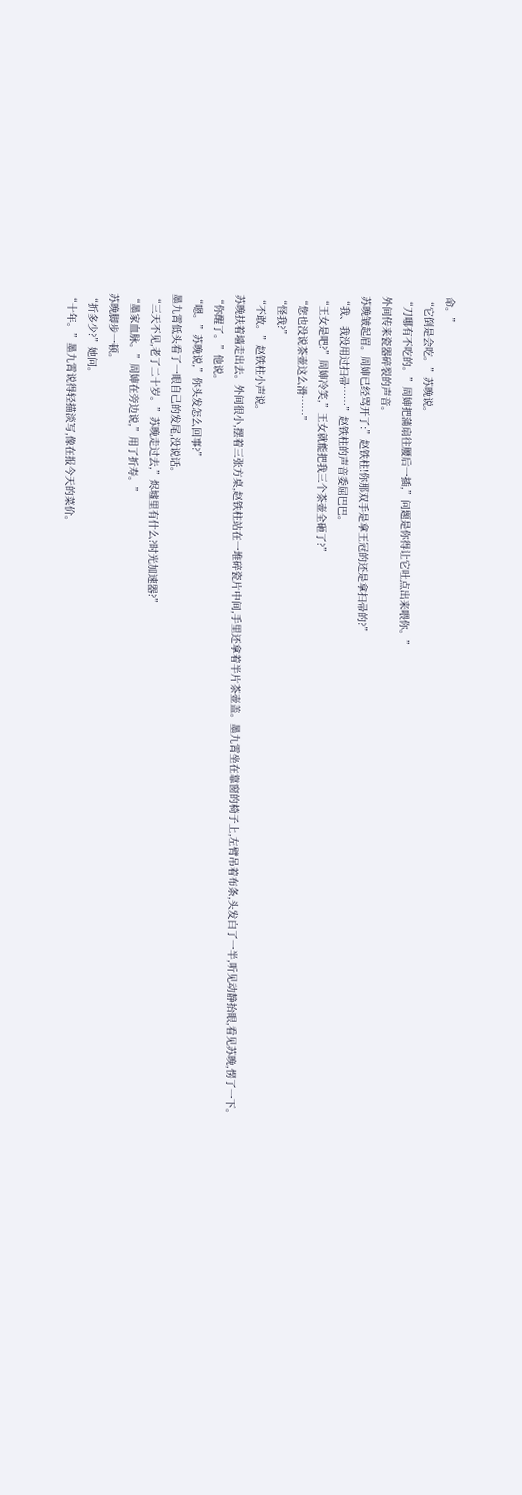命。”
“它倒是会吃。”苏晚说。
“刀哪有不吃的。”周婶把蒲扇往腰后一插,”问题是你得让它吐点出来喂你。”
外间传来瓷器碎裂的声音。
苏晚皱起眉。周婶已经骂开了:”赵铁柱!你那双手是拿王冠的还是拿扫帚的?”
“我、我没用过扫帚……”赵铁柱的声音委屈巴巴。
“王女是吧?”周婶冷笑,”王女就能把我三个茶壶全砸了?”
“您也没说茶壶这么滑……”
“怪我?”
“不敢。”赵铁柱小声说。
苏晚扶着墙走出去。外间很小,摆着三张方桌,赵铁柱站在一堆碎瓷片中间,手里还拿着半片茶壶盖。墨九霄坐在靠窗的椅子上,左臂吊着布条,头发白了一半,听见动静抬眼,看见苏晚,愣了一下。
“你醒了。”他说。
“嗯。”苏晚说,”你头发怎么回事?”
墨九霄低头看了一眼自己的发尾,没说话。
“三天不见,老了二十岁。”苏晚走过去,”烬墟里有什么?时光加速器?”
“墨家血脉。”周婶在旁边说,”用了折寿。”
苏晚脚步一顿。
“折多少?”她问。
“十年。”墨九霄说得轻描淡写,像在报今天的菜价。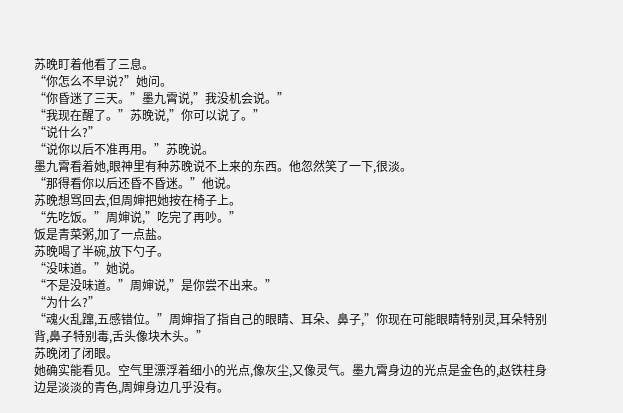苏晚盯着他看了三息。
“你怎么不早说?”她问。
“你昏迷了三天。”墨九霄说,”我没机会说。”
“我现在醒了。”苏晚说,”你可以说了。”
“说什么?”
“说你以后不准再用。”苏晚说。
墨九霄看着她,眼神里有种苏晚说不上来的东西。他忽然笑了一下,很淡。
“那得看你以后还昏不昏迷。”他说。
苏晚想骂回去,但周婶把她按在椅子上。
“先吃饭。”周婶说,”吃完了再吵。”
饭是青菜粥,加了一点盐。
苏晚喝了半碗,放下勺子。
“没味道。”她说。
“不是没味道。”周婶说,”是你尝不出来。”
“为什么?”
“魂火乱蹿,五感错位。”周婶指了指自己的眼睛、耳朵、鼻子,”你现在可能眼睛特别灵,耳朵特别背,鼻子特别毒,舌头像块木头。”
苏晚闭了闭眼。
她确实能看见。空气里漂浮着细小的光点,像灰尘,又像灵气。墨九霄身边的光点是金色的,赵铁柱身边是淡淡的青色,周婶身边几乎没有。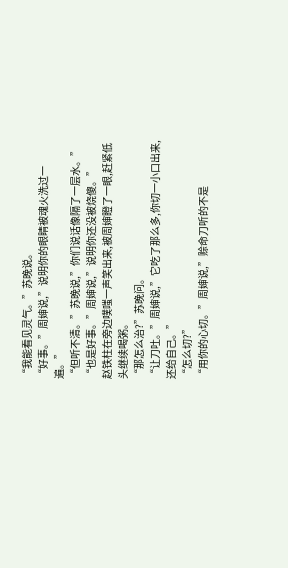“我能看见灵气。”苏晚说。
“好事。”周婶说,”说明你的眼睛被魂火洗过一遍。”
“但听不清。”苏晚说,”你们说话像隔了一层水。”
“也是好事。”周婶说,”说明你还没被烧傻。”
赵铁柱在旁边噗嗤一声笑出来,被周婶瞪了一眼,赶紧低头继续喝粥。
“那怎么治?”苏晚问。
“让刀吐。”周婶说,”它吃了那么多,你切一小口出来,还给自己。”
“怎么切?”
“用你的心切。”周婶说,”赊命刀听的不是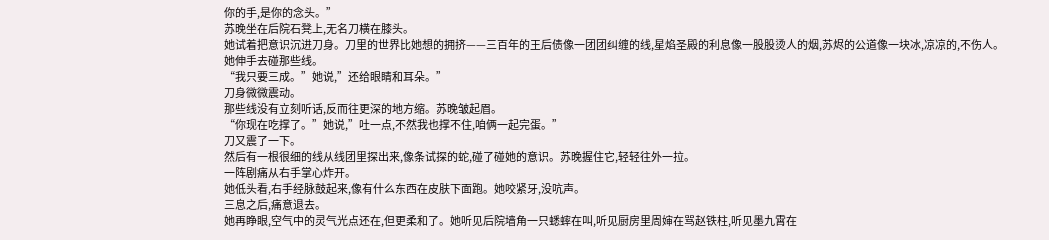你的手,是你的念头。”
苏晚坐在后院石凳上,无名刀横在膝头。
她试着把意识沉进刀身。刀里的世界比她想的拥挤——三百年的王后债像一团团纠缠的线,星焰圣殿的利息像一股股烫人的烟,苏烬的公道像一块冰,凉凉的,不伤人。
她伸手去碰那些线。
“我只要三成。”她说,”还给眼睛和耳朵。”
刀身微微震动。
那些线没有立刻听话,反而往更深的地方缩。苏晚皱起眉。
“你现在吃撑了。”她说,”吐一点,不然我也撑不住,咱俩一起完蛋。”
刀又震了一下。
然后有一根很细的线从线团里探出来,像条试探的蛇,碰了碰她的意识。苏晚握住它,轻轻往外一拉。
一阵剧痛从右手掌心炸开。
她低头看,右手经脉鼓起来,像有什么东西在皮肤下面跑。她咬紧牙,没吭声。
三息之后,痛意退去。
她再睁眼,空气中的灵气光点还在,但更柔和了。她听见后院墙角一只蟋蟀在叫,听见厨房里周婶在骂赵铁柱,听见墨九霄在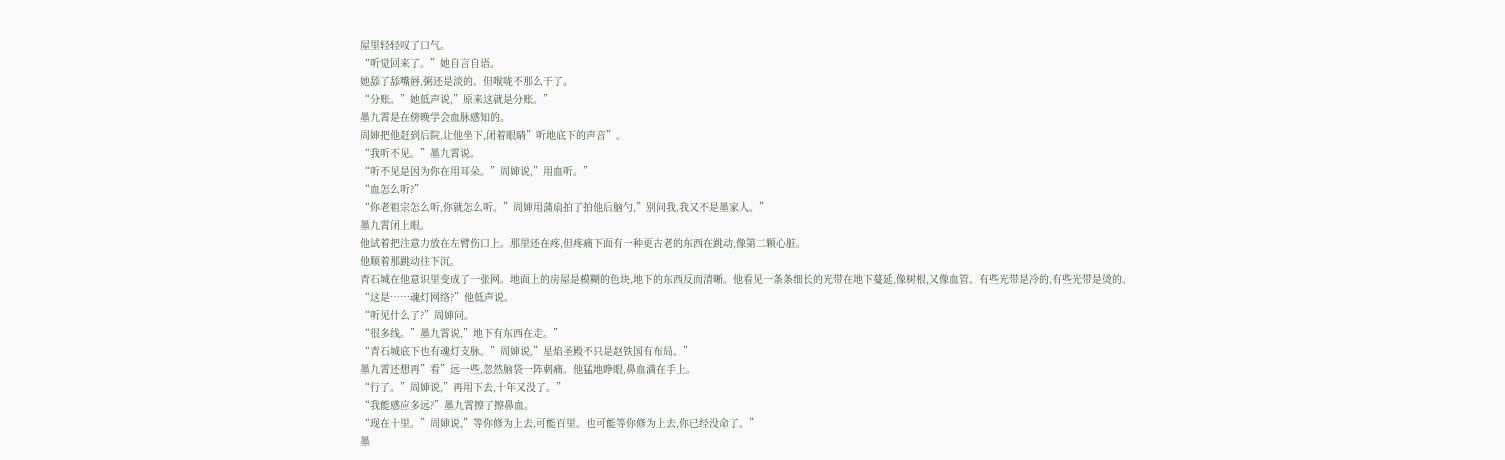屋里轻轻叹了口气。
“听觉回来了。”她自言自语。
她舔了舔嘴唇,粥还是淡的。但喉咙不那么干了。
“分账。”她低声说,”原来这就是分账。”
墨九霄是在傍晚学会血脉感知的。
周婶把他赶到后院,让他坐下,闭着眼睛”听地底下的声音”。
“我听不见。”墨九霄说。
“听不见是因为你在用耳朵。”周婶说,”用血听。”
“血怎么听?”
“你老祖宗怎么听,你就怎么听。”周婶用蒲扇拍了拍他后脑勺,”别问我,我又不是墨家人。”
墨九霄闭上眼。
他试着把注意力放在左臂伤口上。那里还在疼,但疼痛下面有一种更古老的东西在跳动,像第二颗心脏。
他顺着那跳动往下沉。
青石城在他意识里变成了一张网。地面上的房屋是模糊的色块,地下的东西反而清晰。他看见一条条细长的光带在地下蔓延,像树根,又像血管。有些光带是冷的,有些光带是烫的。
“这是……魂灯网络?”他低声说。
“听见什么了?”周婶问。
“很多线。”墨九霄说,”地下有东西在走。”
“青石城底下也有魂灯支脉。”周婶说,”星焰圣殿不只是赵铁国有布局。”
墨九霄还想再”看”远一些,忽然脑袋一阵刺痛。他猛地睁眼,鼻血滴在手上。
“行了。”周婶说,”再用下去,十年又没了。”
“我能感应多远?”墨九霄擦了擦鼻血。
“现在十里。”周婶说,”等你修为上去,可能百里。也可能等你修为上去,你已经没命了。”
墨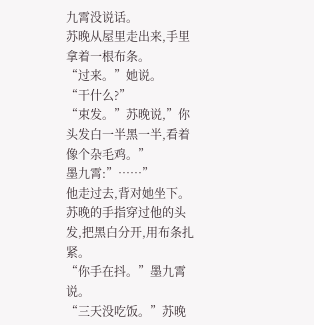九霄没说话。
苏晚从屋里走出来,手里拿着一根布条。
“过来。”她说。
“干什么?”
“束发。”苏晚说,”你头发白一半黑一半,看着像个杂毛鸡。”
墨九霄:”……”
他走过去,背对她坐下。苏晚的手指穿过他的头发,把黑白分开,用布条扎紧。
“你手在抖。”墨九霄说。
“三天没吃饭。”苏晚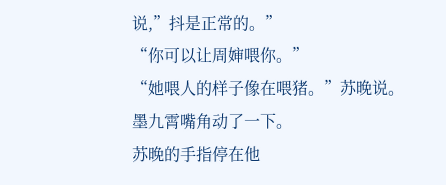说,”抖是正常的。”
“你可以让周婶喂你。”
“她喂人的样子像在喂猪。”苏晚说。
墨九霄嘴角动了一下。
苏晚的手指停在他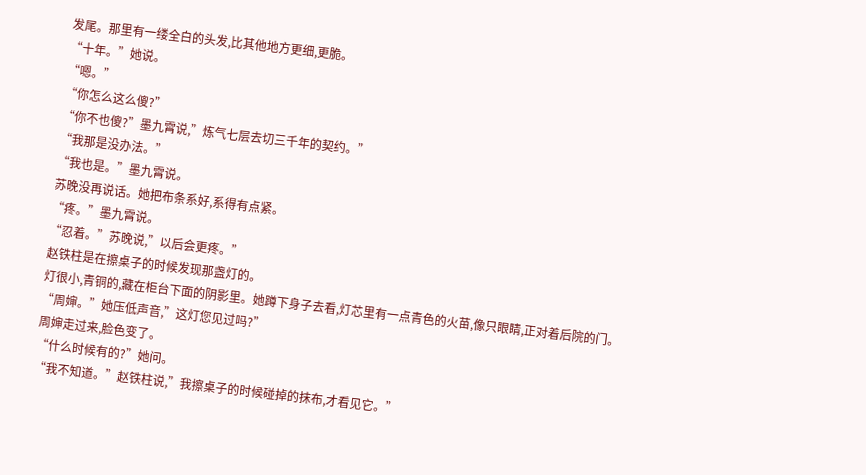发尾。那里有一缕全白的头发,比其他地方更细,更脆。
“十年。”她说。
“嗯。”
“你怎么这么傻?”
“你不也傻?”墨九霄说,”炼气七层去切三千年的契约。”
“我那是没办法。”
“我也是。”墨九霄说。
苏晚没再说话。她把布条系好,系得有点紧。
“疼。”墨九霄说。
“忍着。”苏晚说,”以后会更疼。”
赵铁柱是在擦桌子的时候发现那盏灯的。
灯很小,青铜的,藏在柜台下面的阴影里。她蹲下身子去看,灯芯里有一点青色的火苗,像只眼睛,正对着后院的门。
“周婶。”她压低声音,”这灯您见过吗?”
周婶走过来,脸色变了。
“什么时候有的?”她问。
“我不知道。”赵铁柱说,”我擦桌子的时候碰掉的抹布,才看见它。”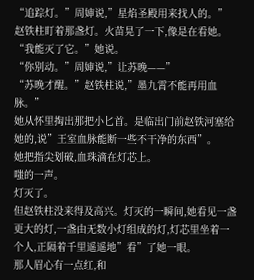“追踪灯。”周婶说,”星焰圣殿用来找人的。”
赵铁柱盯着那盏灯。火苗晃了一下,像是在看她。
“我能灭了它。”她说。
“你别动。”周婶说,”让苏晚——”
“苏晚才醒。”赵铁柱说,”墨九霄不能再用血脉。”
她从怀里掏出那把小匕首。是临出门前赵铁河塞给她的,说”王室血脉能断一些不干净的东西”。
她把指尖划破,血珠滴在灯芯上。
嗤的一声。
灯灭了。
但赵铁柱没来得及高兴。灯灭的一瞬间,她看见一盏更大的灯,一盏由无数小灯组成的灯,灯芯里坐着一个人,正隔着千里遥遥地”看”了她一眼。
那人眉心有一点红,和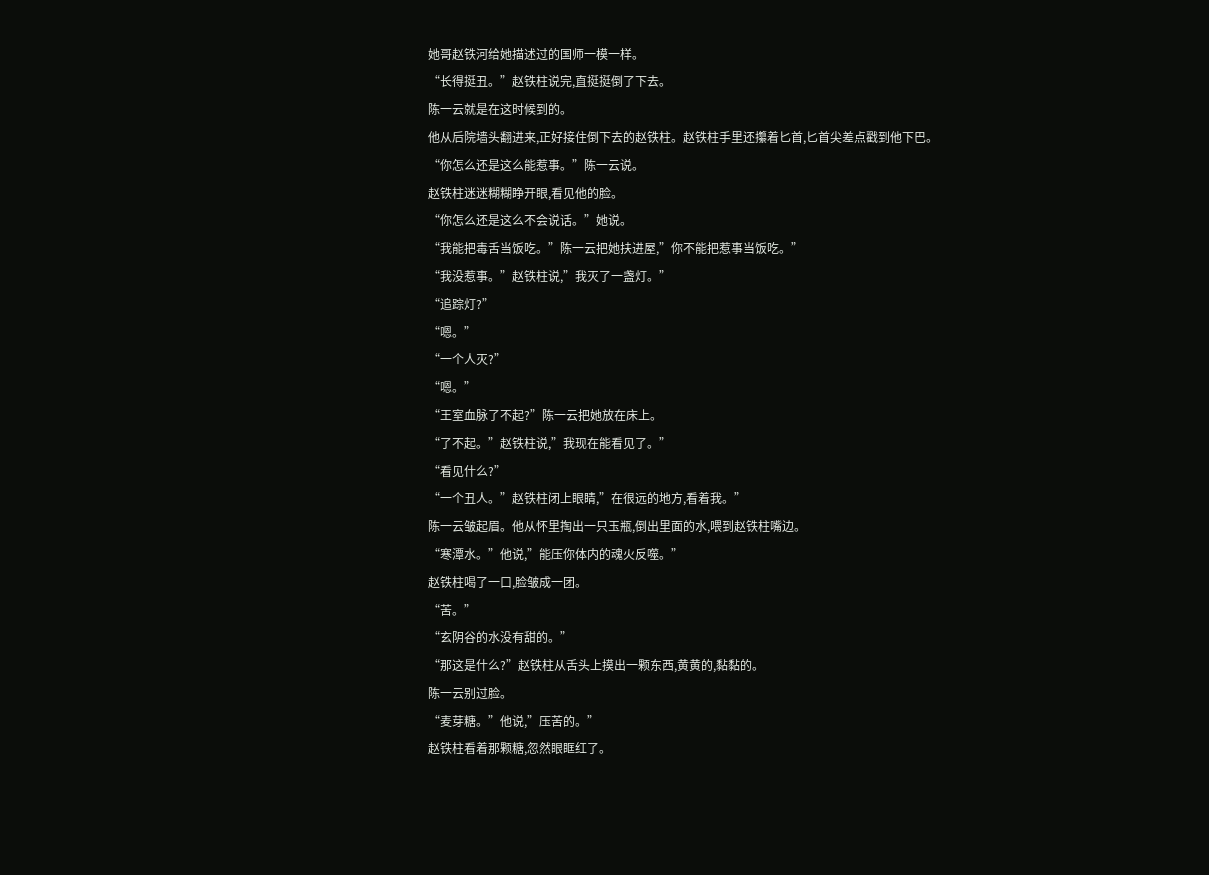她哥赵铁河给她描述过的国师一模一样。
“长得挺丑。”赵铁柱说完,直挺挺倒了下去。
陈一云就是在这时候到的。
他从后院墙头翻进来,正好接住倒下去的赵铁柱。赵铁柱手里还攥着匕首,匕首尖差点戳到他下巴。
“你怎么还是这么能惹事。”陈一云说。
赵铁柱迷迷糊糊睁开眼,看见他的脸。
“你怎么还是这么不会说话。”她说。
“我能把毒舌当饭吃。”陈一云把她扶进屋,”你不能把惹事当饭吃。”
“我没惹事。”赵铁柱说,”我灭了一盏灯。”
“追踪灯?”
“嗯。”
“一个人灭?”
“嗯。”
“王室血脉了不起?”陈一云把她放在床上。
“了不起。”赵铁柱说,”我现在能看见了。”
“看见什么?”
“一个丑人。”赵铁柱闭上眼睛,”在很远的地方,看着我。”
陈一云皱起眉。他从怀里掏出一只玉瓶,倒出里面的水,喂到赵铁柱嘴边。
“寒潭水。”他说,”能压你体内的魂火反噬。”
赵铁柱喝了一口,脸皱成一团。
“苦。”
“玄阴谷的水没有甜的。”
“那这是什么?”赵铁柱从舌头上摸出一颗东西,黄黄的,黏黏的。
陈一云别过脸。
“麦芽糖。”他说,”压苦的。”
赵铁柱看着那颗糖,忽然眼眶红了。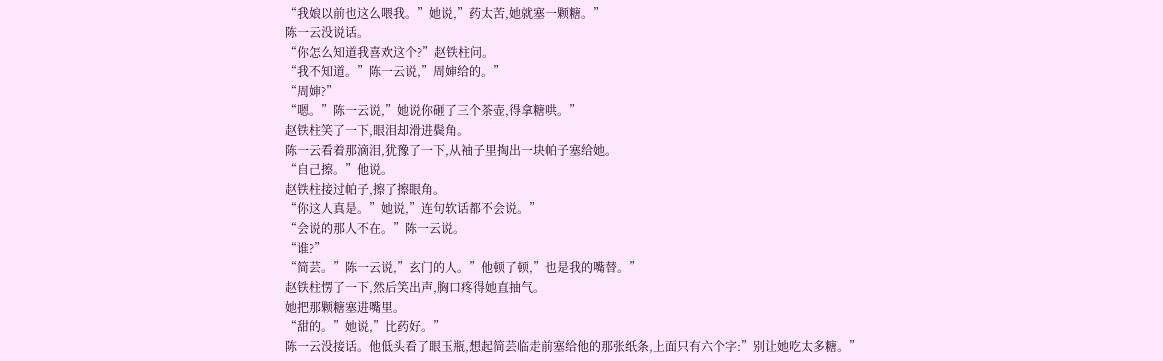“我娘以前也这么喂我。”她说,”药太苦,她就塞一颗糖。”
陈一云没说话。
“你怎么知道我喜欢这个?”赵铁柱问。
“我不知道。”陈一云说,”周婶给的。”
“周婶?”
“嗯。”陈一云说,”她说你砸了三个茶壶,得拿糖哄。”
赵铁柱笑了一下,眼泪却滑进鬓角。
陈一云看着那滴泪,犹豫了一下,从袖子里掏出一块帕子塞给她。
“自己擦。”他说。
赵铁柱接过帕子,擦了擦眼角。
“你这人真是。”她说,”连句软话都不会说。”
“会说的那人不在。”陈一云说。
“谁?”
“简芸。”陈一云说,”玄门的人。”他顿了顿,”也是我的嘴替。”
赵铁柱愣了一下,然后笑出声,胸口疼得她直抽气。
她把那颗糖塞进嘴里。
“甜的。”她说,”比药好。”
陈一云没接话。他低头看了眼玉瓶,想起简芸临走前塞给他的那张纸条,上面只有六个字:”别让她吃太多糖。”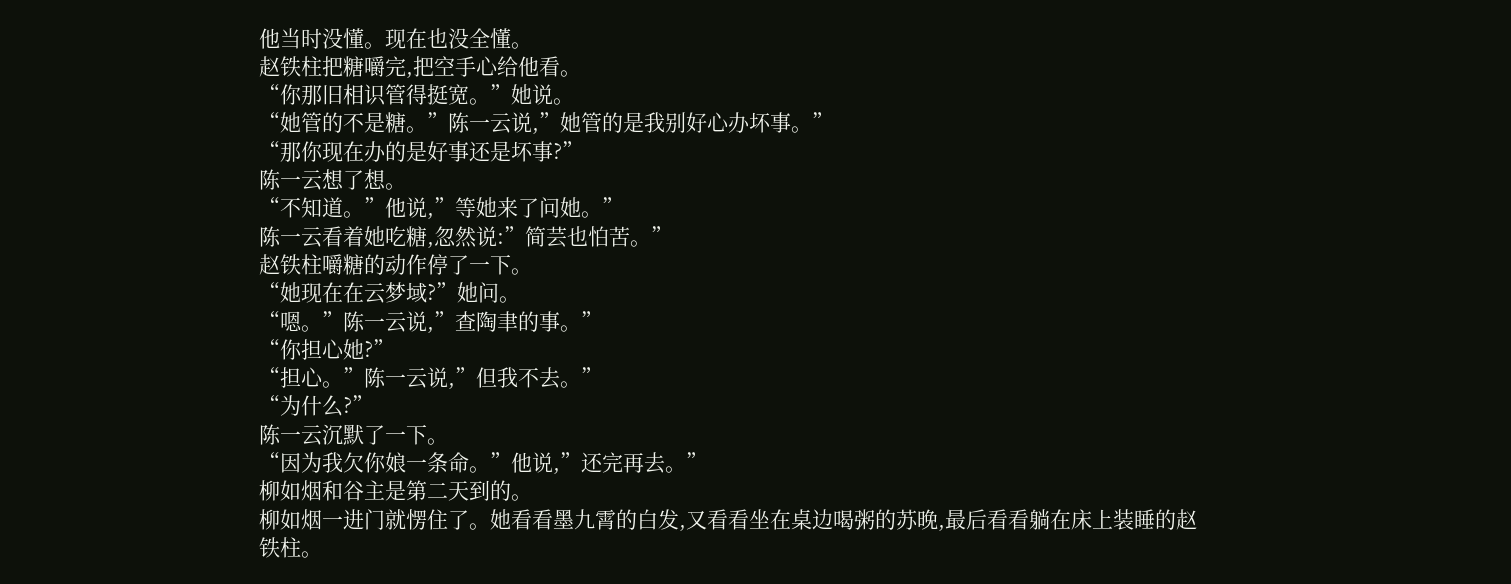他当时没懂。现在也没全懂。
赵铁柱把糖嚼完,把空手心给他看。
“你那旧相识管得挺宽。”她说。
“她管的不是糖。”陈一云说,”她管的是我别好心办坏事。”
“那你现在办的是好事还是坏事?”
陈一云想了想。
“不知道。”他说,”等她来了问她。”
陈一云看着她吃糖,忽然说:”简芸也怕苦。”
赵铁柱嚼糖的动作停了一下。
“她现在在云梦域?”她问。
“嗯。”陈一云说,”查陶聿的事。”
“你担心她?”
“担心。”陈一云说,”但我不去。”
“为什么?”
陈一云沉默了一下。
“因为我欠你娘一条命。”他说,”还完再去。”
柳如烟和谷主是第二天到的。
柳如烟一进门就愣住了。她看看墨九霄的白发,又看看坐在桌边喝粥的苏晚,最后看看躺在床上装睡的赵铁柱。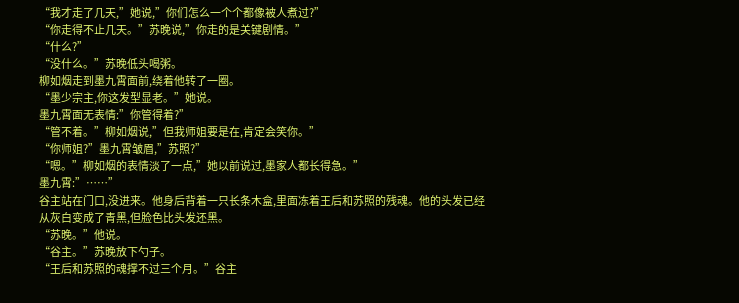“我才走了几天,”她说,”你们怎么一个个都像被人煮过?”
“你走得不止几天。”苏晚说,”你走的是关键剧情。”
“什么?”
“没什么。”苏晚低头喝粥。
柳如烟走到墨九霄面前,绕着他转了一圈。
“墨少宗主,你这发型显老。”她说。
墨九霄面无表情:”你管得着?”
“管不着。”柳如烟说,”但我师姐要是在,肯定会笑你。”
“你师姐?”墨九霄皱眉,”苏照?”
“嗯。”柳如烟的表情淡了一点,”她以前说过,墨家人都长得急。”
墨九霄:”……”
谷主站在门口,没进来。他身后背着一只长条木盒,里面冻着王后和苏照的残魂。他的头发已经从灰白变成了青黑,但脸色比头发还黑。
“苏晚。”他说。
“谷主。”苏晚放下勺子。
“王后和苏照的魂撑不过三个月。”谷主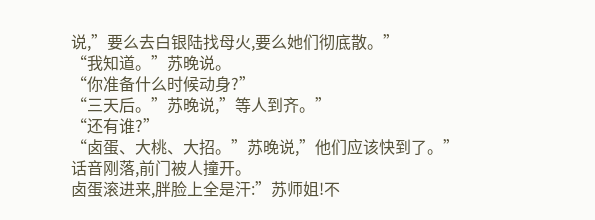说,”要么去白银陆找母火,要么她们彻底散。”
“我知道。”苏晚说。
“你准备什么时候动身?”
“三天后。”苏晚说,”等人到齐。”
“还有谁?”
“卤蛋、大桃、大招。”苏晚说,”他们应该快到了。”
话音刚落,前门被人撞开。
卤蛋滚进来,胖脸上全是汗:”苏师姐!不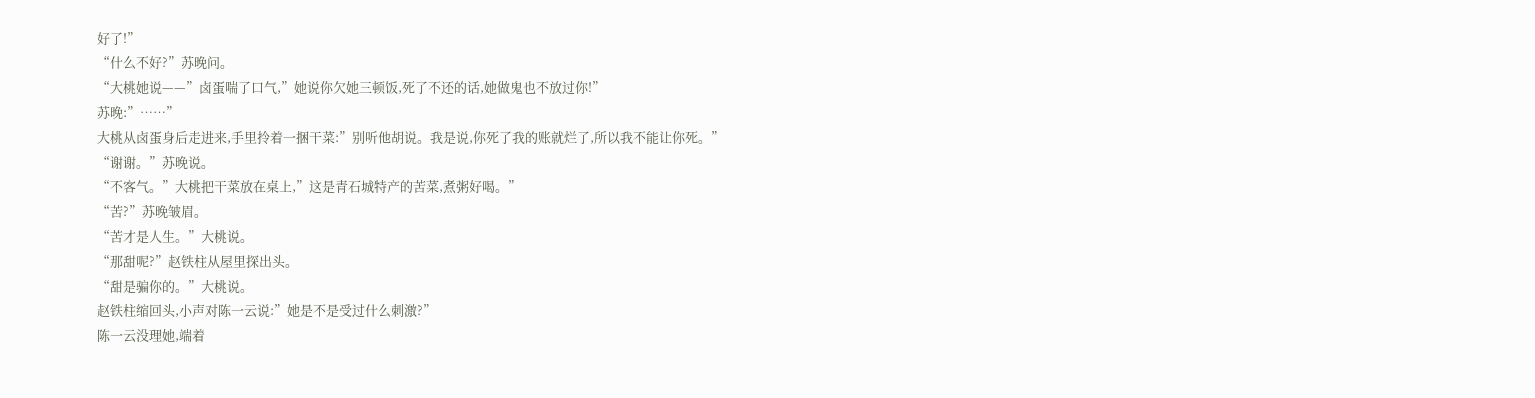好了!”
“什么不好?”苏晚问。
“大桃她说——”卤蛋喘了口气,”她说你欠她三顿饭,死了不还的话,她做鬼也不放过你!”
苏晚:”……”
大桃从卤蛋身后走进来,手里拎着一捆干菜:”别听他胡说。我是说,你死了我的账就烂了,所以我不能让你死。”
“谢谢。”苏晚说。
“不客气。”大桃把干菜放在桌上,”这是青石城特产的苦菜,煮粥好喝。”
“苦?”苏晚皱眉。
“苦才是人生。”大桃说。
“那甜呢?”赵铁柱从屋里探出头。
“甜是骗你的。”大桃说。
赵铁柱缩回头,小声对陈一云说:”她是不是受过什么刺激?”
陈一云没理她,端着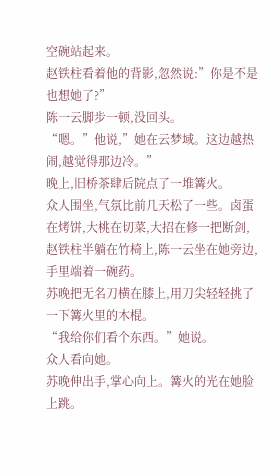空碗站起来。
赵铁柱看着他的背影,忽然说:”你是不是也想她了?”
陈一云脚步一顿,没回头。
“嗯。”他说,”她在云梦域。这边越热闹,越觉得那边冷。”
晚上,旧桥茶肆后院点了一堆篝火。
众人围坐,气氛比前几天松了一些。卤蛋在烤饼,大桃在切菜,大招在修一把断剑,赵铁柱半躺在竹椅上,陈一云坐在她旁边,手里端着一碗药。
苏晚把无名刀横在膝上,用刀尖轻轻挑了一下篝火里的木棍。
“我给你们看个东西。”她说。
众人看向她。
苏晚伸出手,掌心向上。篝火的光在她脸上跳。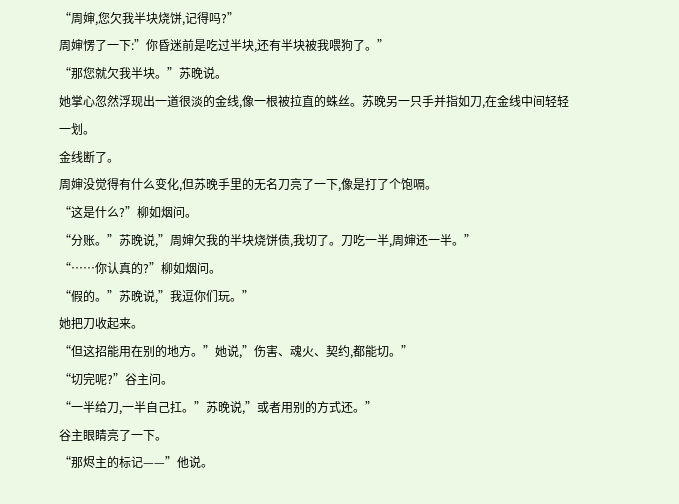“周婶,您欠我半块烧饼,记得吗?”
周婶愣了一下:”你昏迷前是吃过半块,还有半块被我喂狗了。”
“那您就欠我半块。”苏晚说。
她掌心忽然浮现出一道很淡的金线,像一根被拉直的蛛丝。苏晚另一只手并指如刀,在金线中间轻轻一划。
金线断了。
周婶没觉得有什么变化,但苏晚手里的无名刀亮了一下,像是打了个饱嗝。
“这是什么?”柳如烟问。
“分账。”苏晚说,”周婶欠我的半块烧饼债,我切了。刀吃一半,周婶还一半。”
“……你认真的?”柳如烟问。
“假的。”苏晚说,”我逗你们玩。”
她把刀收起来。
“但这招能用在别的地方。”她说,”伤害、魂火、契约,都能切。”
“切完呢?”谷主问。
“一半给刀,一半自己扛。”苏晚说,”或者用别的方式还。”
谷主眼睛亮了一下。
“那烬主的标记——”他说。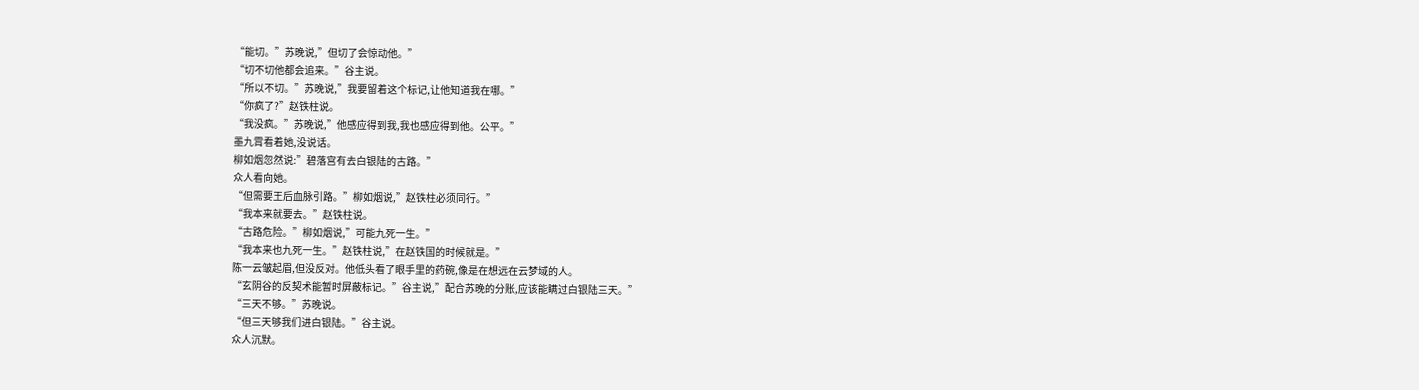“能切。”苏晚说,”但切了会惊动他。”
“切不切他都会追来。”谷主说。
“所以不切。”苏晚说,”我要留着这个标记,让他知道我在哪。”
“你疯了?”赵铁柱说。
“我没疯。”苏晚说,”他感应得到我,我也感应得到他。公平。”
墨九霄看着她,没说话。
柳如烟忽然说:”碧落宫有去白银陆的古路。”
众人看向她。
“但需要王后血脉引路。”柳如烟说,”赵铁柱必须同行。”
“我本来就要去。”赵铁柱说。
“古路危险。”柳如烟说,”可能九死一生。”
“我本来也九死一生。”赵铁柱说,”在赵铁国的时候就是。”
陈一云皱起眉,但没反对。他低头看了眼手里的药碗,像是在想远在云梦域的人。
“玄阴谷的反契术能暂时屏蔽标记。”谷主说,”配合苏晚的分账,应该能瞒过白银陆三天。”
“三天不够。”苏晚说。
“但三天够我们进白银陆。”谷主说。
众人沉默。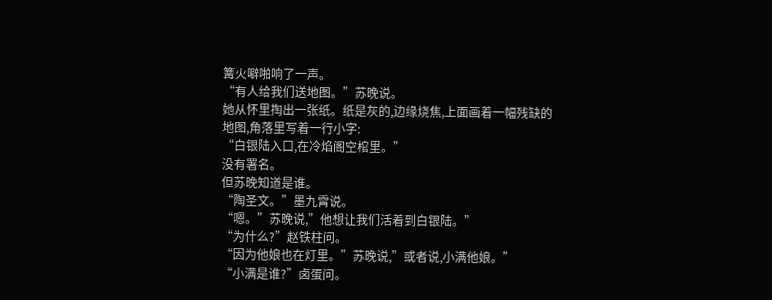篝火噼啪响了一声。
“有人给我们送地图。”苏晚说。
她从怀里掏出一张纸。纸是灰的,边缘烧焦,上面画着一幅残缺的地图,角落里写着一行小字:
“白银陆入口,在冷焰阁空棺里。”
没有署名。
但苏晚知道是谁。
“陶圣文。”墨九霄说。
“嗯。”苏晚说,”他想让我们活着到白银陆。”
“为什么?”赵铁柱问。
“因为他娘也在灯里。”苏晚说,”或者说,小满他娘。”
“小满是谁?”卤蛋问。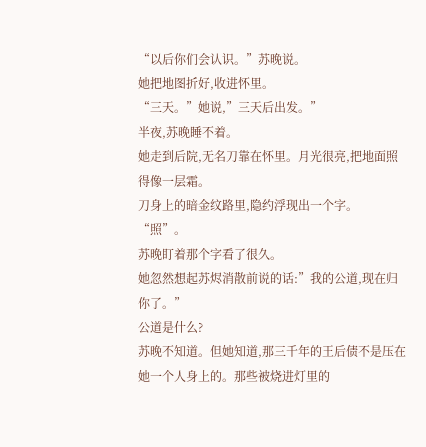“以后你们会认识。”苏晚说。
她把地图折好,收进怀里。
“三天。”她说,”三天后出发。”
半夜,苏晚睡不着。
她走到后院,无名刀靠在怀里。月光很亮,把地面照得像一层霜。
刀身上的暗金纹路里,隐约浮现出一个字。
“照”。
苏晚盯着那个字看了很久。
她忽然想起苏烬消散前说的话:”我的公道,现在归你了。”
公道是什么?
苏晚不知道。但她知道,那三千年的王后债不是压在她一个人身上的。那些被烧进灯里的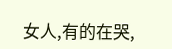女人,有的在哭,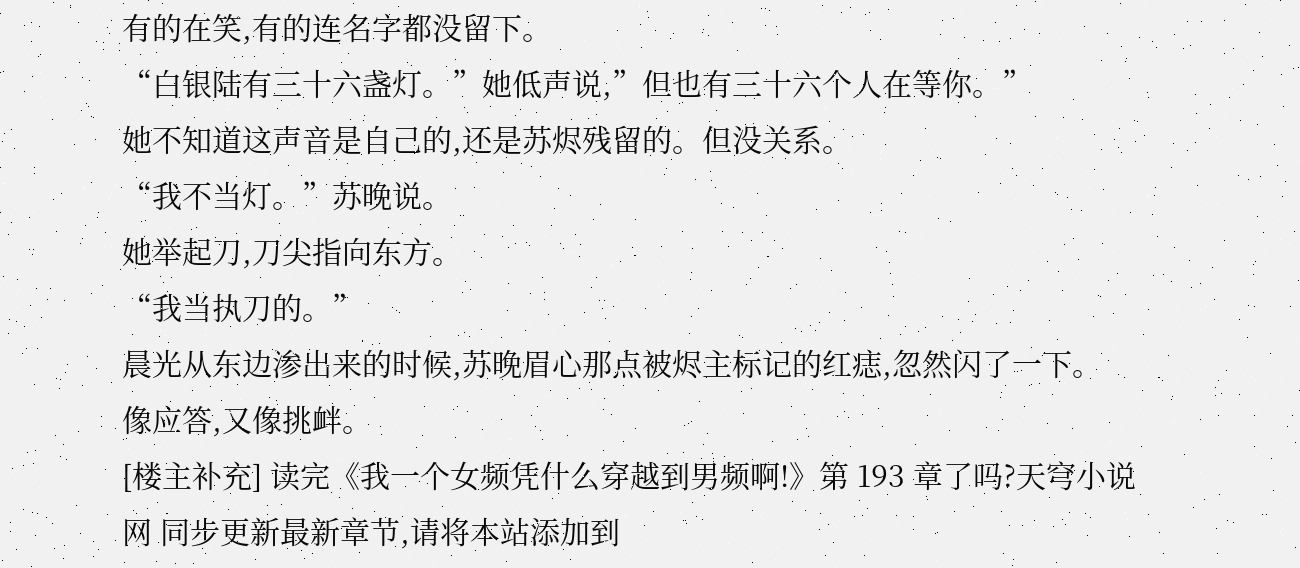有的在笑,有的连名字都没留下。
“白银陆有三十六盏灯。”她低声说,”但也有三十六个人在等你。”
她不知道这声音是自己的,还是苏烬残留的。但没关系。
“我不当灯。”苏晚说。
她举起刀,刀尖指向东方。
“我当执刀的。”
晨光从东边渗出来的时候,苏晚眉心那点被烬主标记的红痣,忽然闪了一下。
像应答,又像挑衅。
[楼主补充] 读完《我一个女频凭什么穿越到男频啊!》第 193 章了吗?天穹小说网 同步更新最新章节,请将本站添加到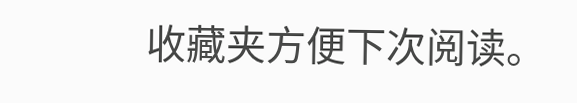收藏夹方便下次阅读。